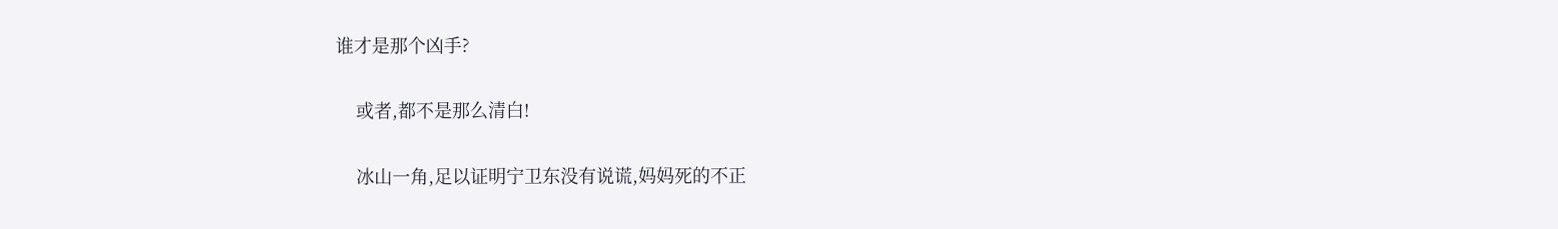谁才是那个凶手?

    或者,都不是那么清白!

    冰山一角,足以证明宁卫东没有说谎,妈妈死的不正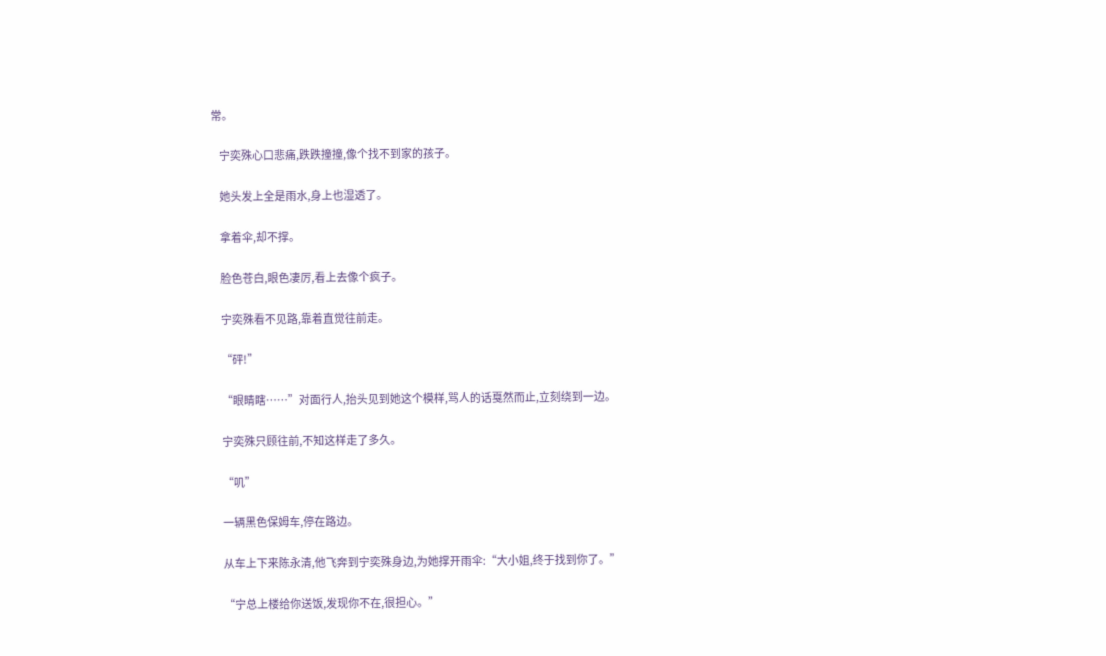常。

    宁奕殊心口悲痛,跌跌撞撞,像个找不到家的孩子。

    她头发上全是雨水,身上也湿透了。

    拿着伞,却不撑。

    脸色苍白,眼色凄厉,看上去像个疯子。

    宁奕殊看不见路,靠着直觉往前走。

    “砰!”

    “眼睛瞎……”对面行人,抬头见到她这个模样,骂人的话戛然而止,立刻绕到一边。

    宁奕殊只顾往前,不知这样走了多久。

    “叽”

    一辆黑色保姆车,停在路边。

    从车上下来陈永清,他飞奔到宁奕殊身边,为她撑开雨伞:“大小姐,终于找到你了。”

    “宁总上楼给你送饭,发现你不在,很担心。”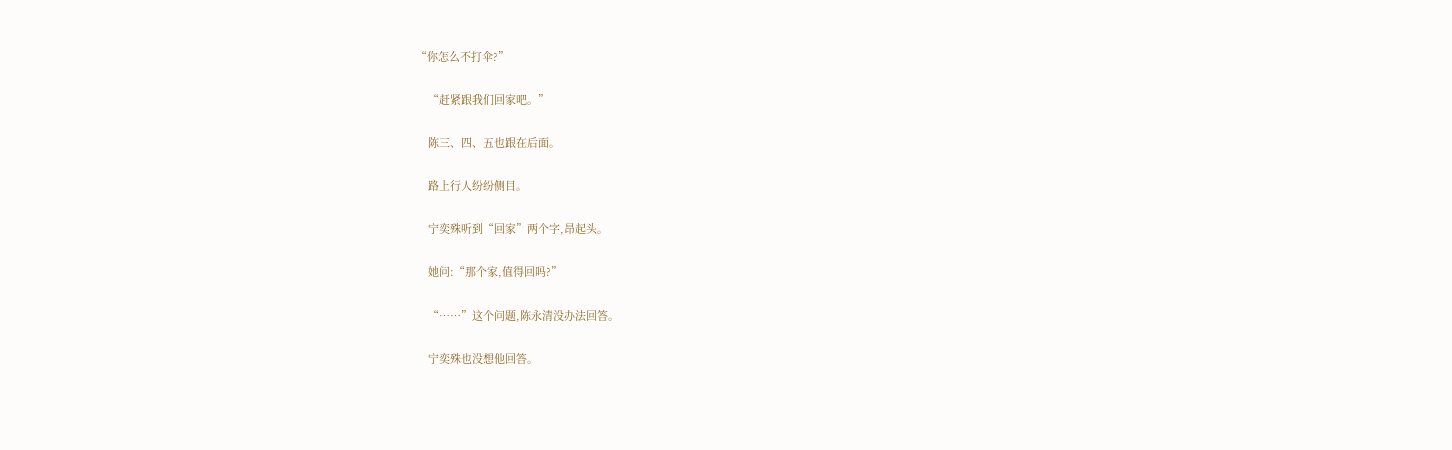“你怎么不打伞?”

    “赶紧跟我们回家吧。”

    陈三、四、五也跟在后面。

    路上行人纷纷侧目。

    宁奕殊听到“回家”两个字,昂起头。

    她问:“那个家,值得回吗?”

    “……”这个问题,陈永清没办法回答。

    宁奕殊也没想他回答。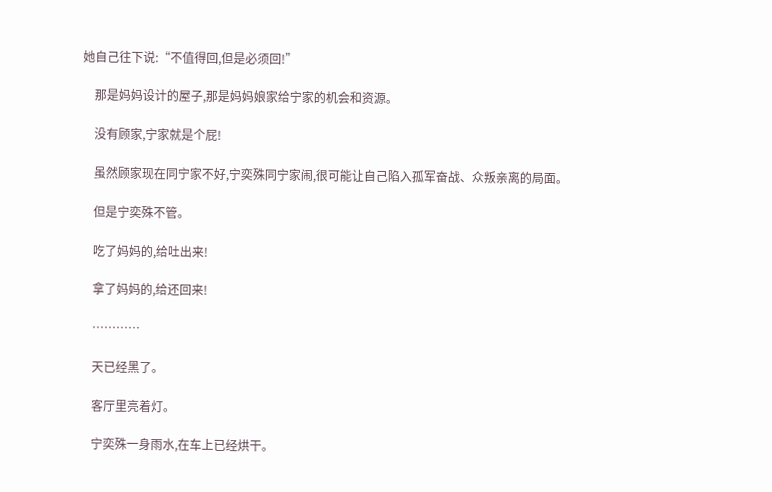她自己往下说:“不值得回,但是必须回!”

    那是妈妈设计的屋子,那是妈妈娘家给宁家的机会和资源。

    没有顾家,宁家就是个屁!

    虽然顾家现在同宁家不好,宁奕殊同宁家闹,很可能让自己陷入孤军奋战、众叛亲离的局面。

    但是宁奕殊不管。

    吃了妈妈的,给吐出来!

    拿了妈妈的,给还回来!

    …………

    天已经黑了。

    客厅里亮着灯。

    宁奕殊一身雨水,在车上已经烘干。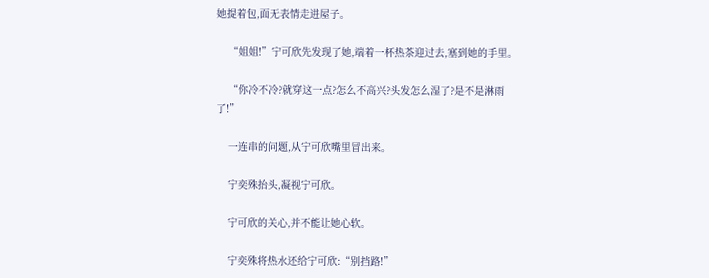她提着包,面无表情走进屋子。

    “姐姐!”宁可欣先发现了她,端着一杯热茶迎过去,塞到她的手里。

    “你冷不冷?就穿这一点?怎么不高兴?头发怎么湿了?是不是淋雨了!”

    一连串的问题,从宁可欣嘴里冒出来。

    宁奕殊抬头,凝视宁可欣。

    宁可欣的关心,并不能让她心软。

    宁奕殊将热水还给宁可欣:“别挡路!”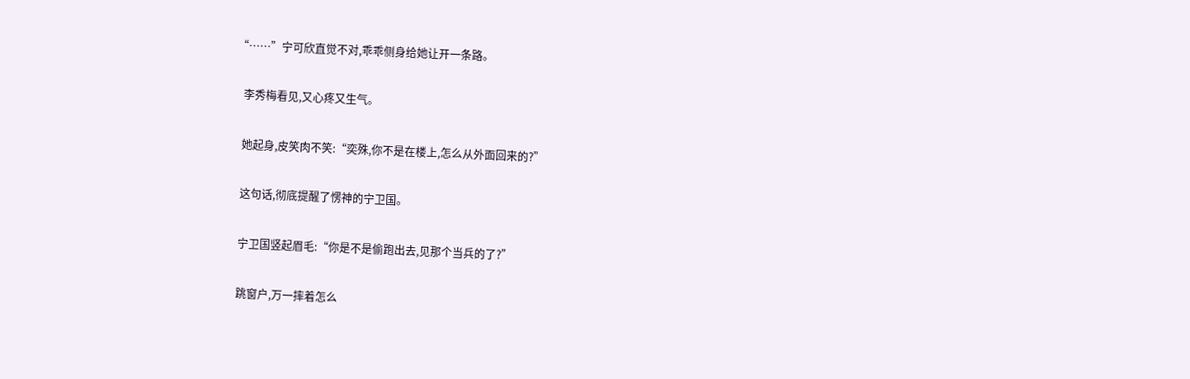“……”宁可欣直觉不对,乖乖侧身给她让开一条路。

    李秀梅看见,又心疼又生气。

    她起身,皮笑肉不笑:“奕殊,你不是在楼上,怎么从外面回来的?”

    这句话,彻底提醒了愣神的宁卫国。

    宁卫国竖起眉毛:“你是不是偷跑出去,见那个当兵的了?”

    跳窗户,万一摔着怎么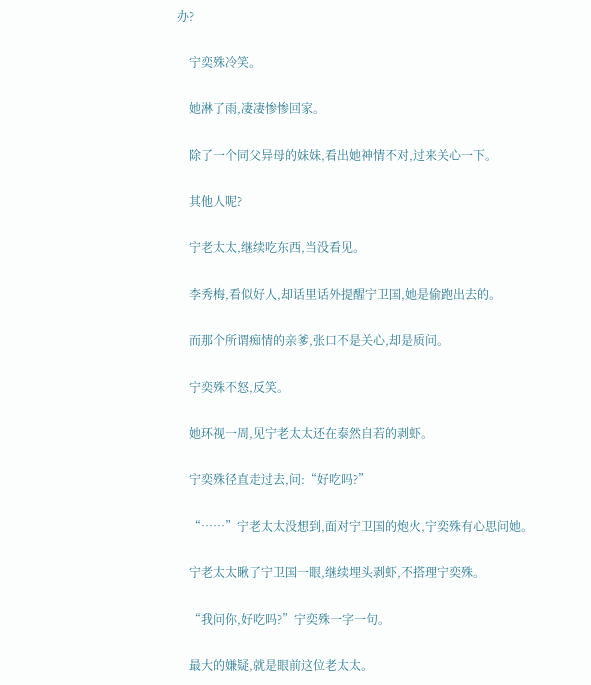办?

    宁奕殊冷笑。

    她淋了雨,凄凄惨惨回家。

    除了一个同父异母的妹妹,看出她神情不对,过来关心一下。

    其他人呢?

    宁老太太,继续吃东西,当没看见。

    李秀梅,看似好人,却话里话外提醒宁卫国,她是偷跑出去的。

    而那个所谓痴情的亲爹,张口不是关心,却是质问。

    宁奕殊不怒,反笑。

    她环视一周,见宁老太太还在泰然自若的剥虾。

    宁奕殊径直走过去,问:“好吃吗?”

    “……”宁老太太没想到,面对宁卫国的炮火,宁奕殊有心思问她。

    宁老太太瞅了宁卫国一眼,继续埋头剥虾,不搭理宁奕殊。

    “我问你,好吃吗?”宁奕殊一字一句。

    最大的嫌疑,就是眼前这位老太太。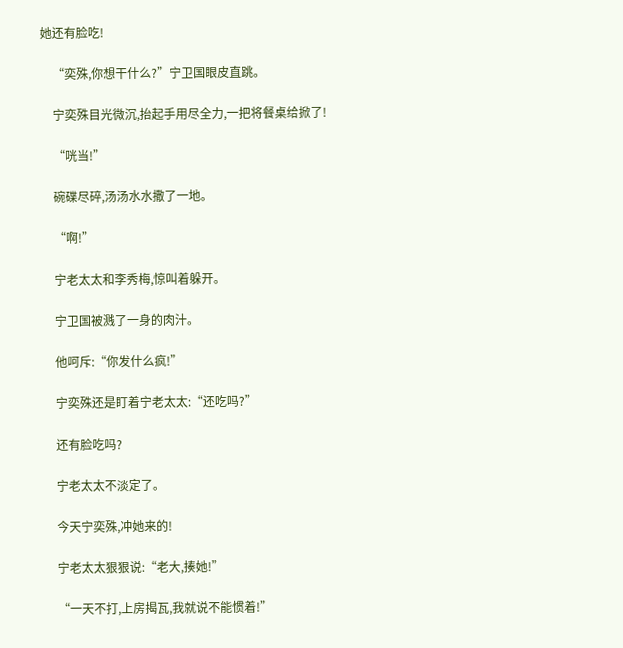她还有脸吃!

    “奕殊,你想干什么?”宁卫国眼皮直跳。

    宁奕殊目光微沉,抬起手用尽全力,一把将餐桌给掀了!

    “咣当!”

    碗碟尽碎,汤汤水水撒了一地。

    “啊!”

    宁老太太和李秀梅,惊叫着躲开。

    宁卫国被溅了一身的肉汁。

    他呵斥:“你发什么疯!”

    宁奕殊还是盯着宁老太太:“还吃吗?”

    还有脸吃吗?

    宁老太太不淡定了。

    今天宁奕殊,冲她来的!

    宁老太太狠狠说:“老大,揍她!”

    “一天不打,上房揭瓦,我就说不能惯着!”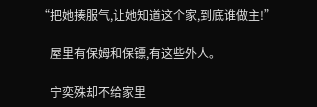“把她揍服气,让她知道这个家,到底谁做主!”

    屋里有保姆和保镖,有这些外人。

    宁奕殊却不给家里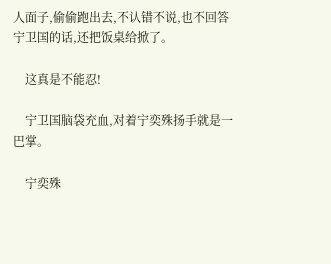人面子,偷偷跑出去,不认错不说,也不回答宁卫国的话,还把饭桌给掀了。

    这真是不能忍!

    宁卫国脑袋充血,对着宁奕殊扬手就是一巴掌。

    宁奕殊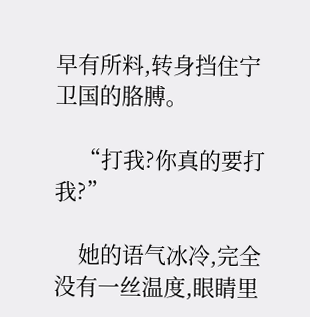早有所料,转身挡住宁卫国的胳膊。

    “打我?你真的要打我?”

    她的语气冰冷,完全没有一丝温度,眼睛里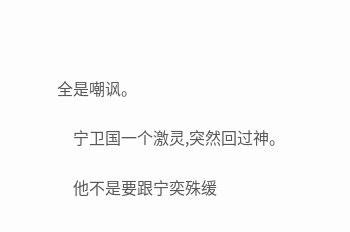全是嘲讽。

    宁卫国一个激灵,突然回过神。

    他不是要跟宁奕殊缓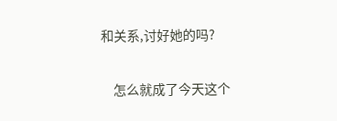和关系,讨好她的吗?

    怎么就成了今天这个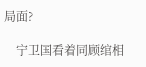局面?

    宁卫国看着同顾绾相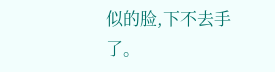似的脸,下不去手了。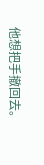他想把手撤回去。